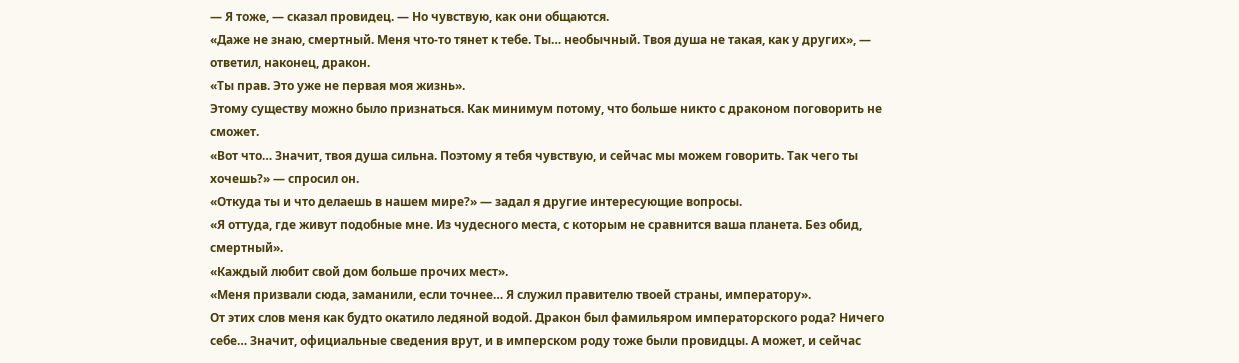— Я тоже, — сказал провидец. — Но чувствую, как они общаются.
«Даже не знаю, смертный. Меня что-то тянет к тебе. Ты… необычный. Твоя душа не такая, как у других», — ответил, наконец, дракон.
«Ты прав. Это уже не первая моя жизнь».
Этому существу можно было признаться. Как минимум потому, что больше никто с драконом поговорить не сможет.
«Вот что… Значит, твоя душа сильна. Поэтому я тебя чувствую, и сейчас мы можем говорить. Так чего ты хочешь?» — спросил он.
«Откуда ты и что делаешь в нашем мире?» — задал я другие интересующие вопросы.
«Я оттуда, где живут подобные мне. Из чудесного места, с которым не сравнится ваша планета. Без обид, смертный».
«Каждый любит свой дом больше прочих мест».
«Меня призвали сюда, заманили, если точнее… Я служил правителю твоей страны, императору».
От этих слов меня как будто окатило ледяной водой. Дракон был фамильяром императорского рода? Ничего себе… Значит, официальные сведения врут, и в имперском роду тоже были провидцы. А может, и сейчас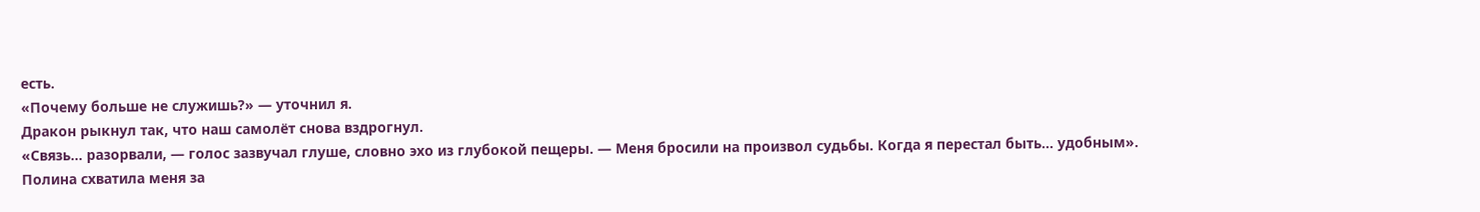есть.
«Почему больше не служишь?» — уточнил я.
Дракон рыкнул так, что наш самолёт снова вздрогнул.
«Связь… разорвали, — голос зазвучал глуше, словно эхо из глубокой пещеры. — Меня бросили на произвол судьбы. Когда я перестал быть… удобным».
Полина схватила меня за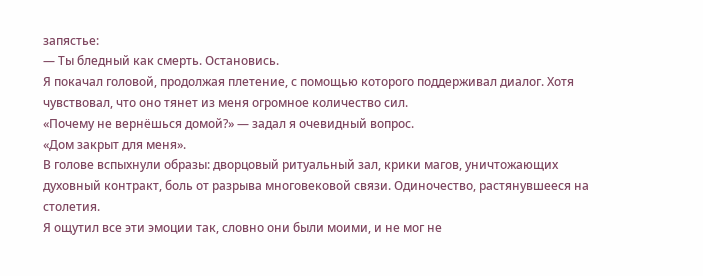запястье:
— Ты бледный как смерть. Остановись.
Я покачал головой, продолжая плетение, с помощью которого поддерживал диалог. Хотя чувствовал, что оно тянет из меня огромное количество сил.
«Почему не вернёшься домой?» — задал я очевидный вопрос.
«Дом закрыт для меня».
В голове вспыхнули образы: дворцовый ритуальный зал, крики магов, уничтожающих духовный контракт, боль от разрыва многовековой связи. Одиночество, растянувшееся на столетия.
Я ощутил все эти эмоции так, словно они были моими, и не мог не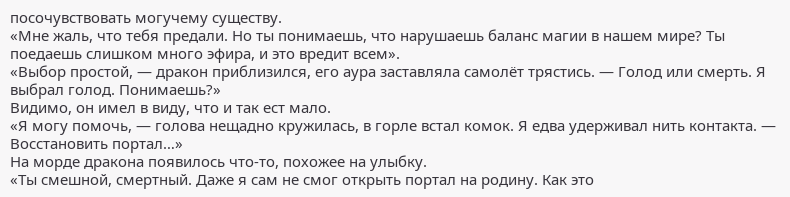посочувствовать могучему существу.
«Мне жаль, что тебя предали. Но ты понимаешь, что нарушаешь баланс магии в нашем мире? Ты поедаешь слишком много эфира, и это вредит всем».
«Выбор простой, — дракон приблизился, его аура заставляла самолёт трястись. — Голод или смерть. Я выбрал голод. Понимаешь?»
Видимо, он имел в виду, что и так ест мало.
«Я могу помочь, — голова нещадно кружилась, в горле встал комок. Я едва удерживал нить контакта. — Восстановить портал…»
На морде дракона появилось что-то, похожее на улыбку.
«Ты смешной, смертный. Даже я сам не смог открыть портал на родину. Как это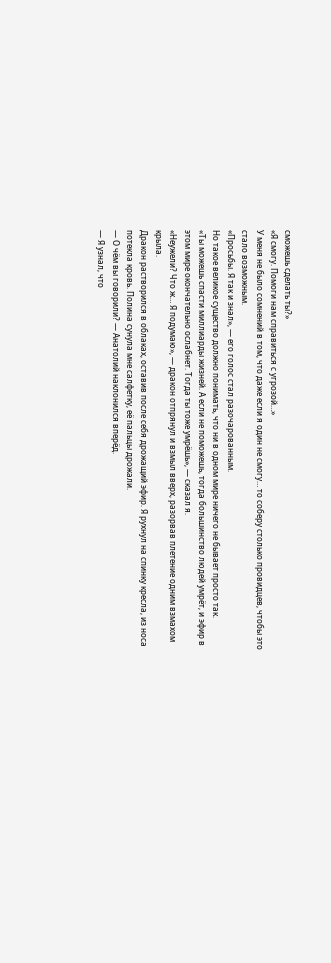сможешь сделать ты?»
«Я смогу. Помоги нам справиться с угрозой…»
У меня не было сомнений в том, что даже если я один не смогу… то соберу столько провидцев, чтобы это стало возможным.
«Просьбы. Я так и знал», — его голос стал разочарованным.
Но такое великое существо должно понимать, что ни в одном мире ничего не бывает просто так.
«Ты можешь спасти миллиарды жизней. А если не поможешь, тогда большинство людей умрёт, и эфир в этом мире окончательно ослабнет. Тогда ты тоже умрёшь», — сказал я.
«Неужели? Что ж… Я подумаю», — дракон отпрянул и взмыл вверх, разорвав плетение одним взмахом крыла.
Дракон растворился в облаках, оставив после себя дрожащий эфир. Я рухнул на спинку кресла, из носа потекла кровь. Полина сунула мне салфетку, её пальцы дрожали.
— О чём вы говорили? — Анатолий наклонился вперёд.
— Я узнал, что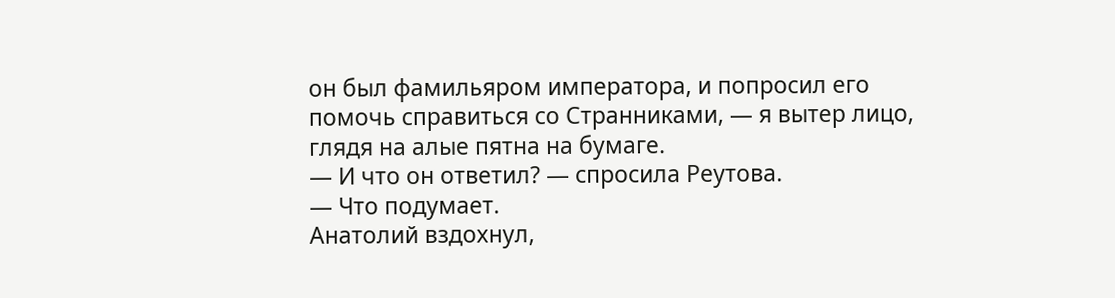он был фамильяром императора, и попросил его помочь справиться со Странниками, — я вытер лицо, глядя на алые пятна на бумаге.
— И что он ответил? — спросила Реутова.
— Что подумает.
Анатолий вздохнул,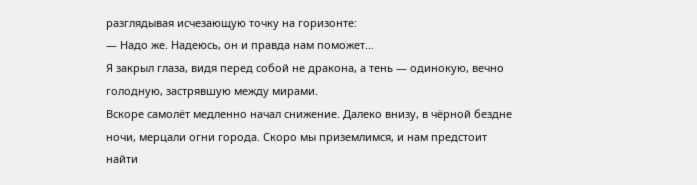разглядывая исчезающую точку на горизонте:
— Надо же. Надеюсь, он и правда нам поможет…
Я закрыл глаза, видя перед собой не дракона, а тень — одинокую, вечно голодную, застрявшую между мирами.
Вскоре самолёт медленно начал снижение. Далеко внизу, в чёрной бездне ночи, мерцали огни города. Скоро мы приземлимся, и нам предстоит найти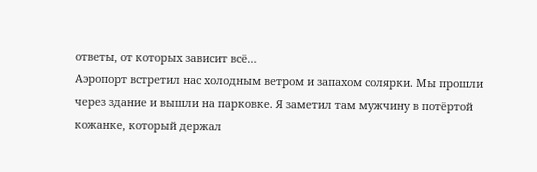ответы, от которых зависит всё…
Аэропорт встретил нас холодным ветром и запахом солярки. Мы прошли через здание и вышли на парковке. Я заметил там мужчину в потёртой кожанке, который держал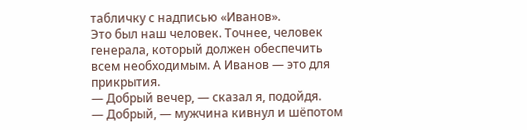табличку с надписью «Иванов».
Это был наш человек. Точнее, человек генерала, который должен обеспечить всем необходимым. А Иванов — это для прикрытия.
— Добрый вечер, — сказал я, подойдя.
— Добрый, — мужчина кивнул и шёпотом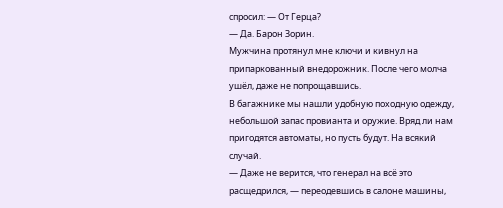спросил: — От Герца?
— Да. Барон Зорин.
Мужчина протянул мне ключи и кивнул на припаркованный внедорожник. После чего молча ушёл, даже не попрощавшись.
В багажнике мы нашли удобную походную одежду, небольшой запас провианта и оружие. Вряд ли нам пригодятся автоматы, но пусть будут. На всякий случай.
— Даже не верится, что генерал на всё это расщедрился, — переодевшись в салоне машины,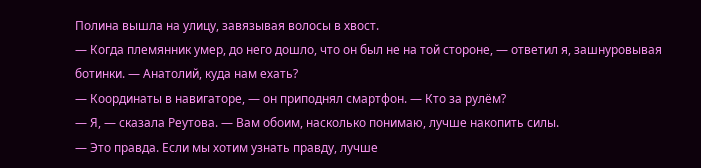Полина вышла на улицу, завязывая волосы в хвост.
— Когда племянник умер, до него дошло, что он был не на той стороне, — ответил я, зашнуровывая ботинки. — Анатолий, куда нам ехать?
— Координаты в навигаторе, — он приподнял смартфон. — Кто за рулём?
— Я, — сказала Реутова. — Вам обоим, насколько понимаю, лучше накопить силы.
— Это правда. Если мы хотим узнать правду, лучше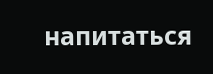напитаться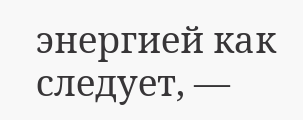энергией как следует, —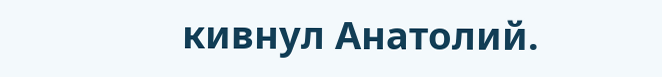кивнул Анатолий.